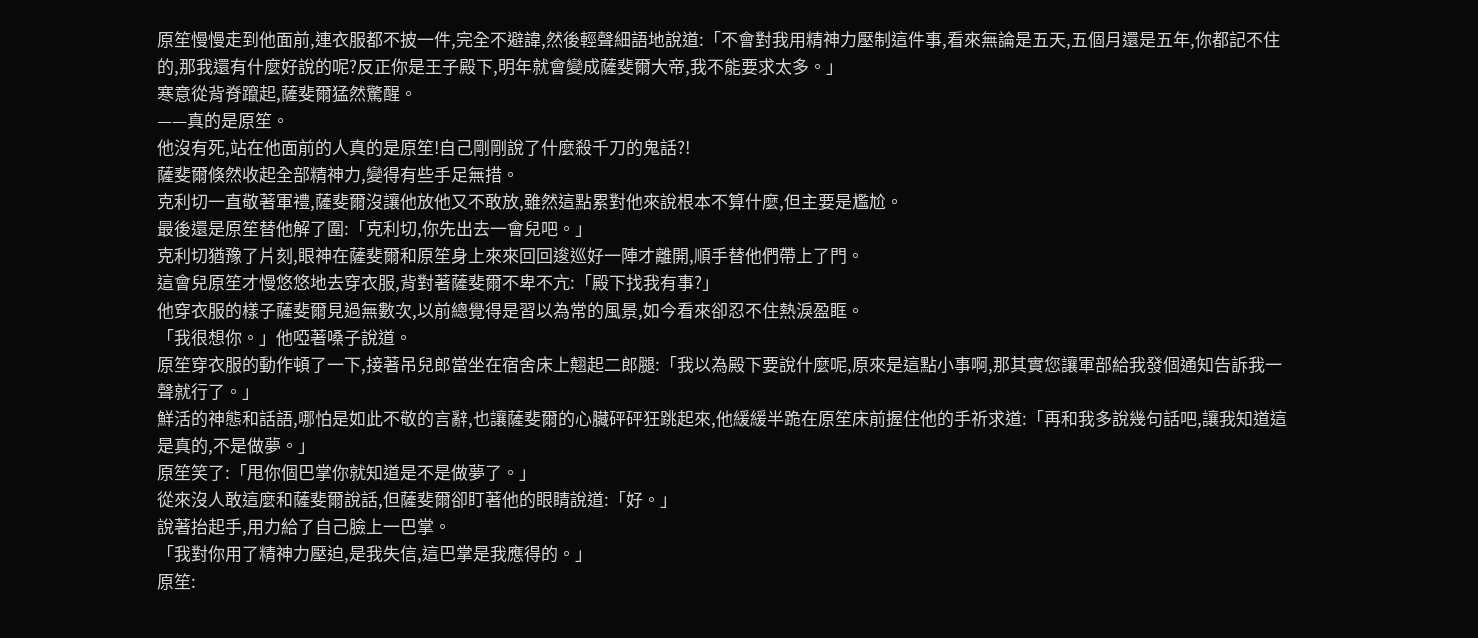原笙慢慢走到他面前,連衣服都不披一件,完全不避諱,然後輕聲細語地說道:「不會對我用精神力壓制這件事,看來無論是五天,五個月還是五年,你都記不住的,那我還有什麼好說的呢?反正你是王子殿下,明年就會變成薩斐爾大帝,我不能要求太多。」
寒意從背脊躥起,薩斐爾猛然驚醒。
——真的是原笙。
他沒有死,站在他面前的人真的是原笙!自己剛剛說了什麼殺千刀的鬼話?!
薩斐爾倏然收起全部精神力,變得有些手足無措。
克利切一直敬著軍禮,薩斐爾沒讓他放他又不敢放,雖然這點累對他來說根本不算什麼,但主要是尷尬。
最後還是原笙替他解了圍:「克利切,你先出去一會兒吧。」
克利切猶豫了片刻,眼神在薩斐爾和原笙身上來來回回逡巡好一陣才離開,順手替他們帶上了門。
這會兒原笙才慢悠悠地去穿衣服,背對著薩斐爾不卑不亢:「殿下找我有事?」
他穿衣服的樣子薩斐爾見過無數次,以前總覺得是習以為常的風景,如今看來卻忍不住熱淚盈眶。
「我很想你。」他啞著嗓子說道。
原笙穿衣服的動作頓了一下,接著吊兒郎當坐在宿舍床上翹起二郎腿:「我以為殿下要說什麼呢,原來是這點小事啊,那其實您讓軍部給我發個通知告訴我一聲就行了。」
鮮活的神態和話語,哪怕是如此不敬的言辭,也讓薩斐爾的心臟砰砰狂跳起來,他緩緩半跪在原笙床前握住他的手祈求道:「再和我多說幾句話吧,讓我知道這是真的,不是做夢。」
原笙笑了:「甩你個巴掌你就知道是不是做夢了。」
從來沒人敢這麼和薩斐爾說話,但薩斐爾卻盯著他的眼睛說道:「好。」
說著抬起手,用力給了自己臉上一巴掌。
「我對你用了精神力壓迫,是我失信,這巴掌是我應得的。」
原笙: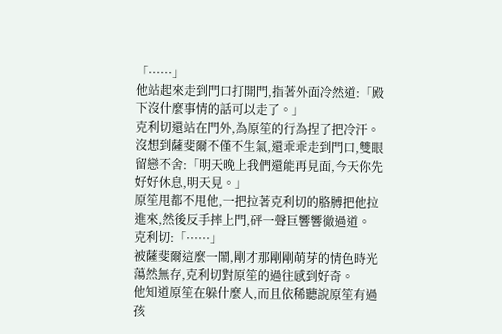「······」
他站起來走到門口打開門,指著外面冷然道:「殿下沒什麼事情的話可以走了。」
克利切還站在門外,為原笙的行為捏了把冷汗。
沒想到薩斐爾不僅不生氣,還乖乖走到門口,雙眼留戀不舍:「明天晚上我們還能再見面,今天你先好好休息,明天見。」
原笙甩都不甩他,一把拉著克利切的胳膊把他拉進來,然後反手摔上門,砰一聲巨響響徹過道。
克利切:「······」
被薩斐爾這麼一鬧,剛才那剛剛萌芽的情色時光蕩然無存,克利切對原笙的過往感到好奇。
他知道原笙在躲什麼人,而且依稀聽說原笙有過孩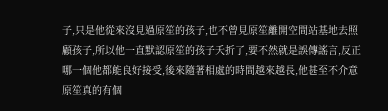子,只是他從來沒見過原笙的孩子,也不曾見原笙離開空間站基地去照顧孩子,所以他一直默認原笙的孩子夭折了,要不然就是誤傳謠言,反正哪一個他都能良好接受,後來隨著相處的時間越來越長,他甚至不介意原笙真的有個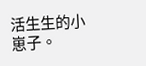活生生的小崽子。